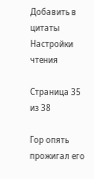Добавить в цитаты Настройки чтения

Страница 35 из 38

Гор опять прожигал его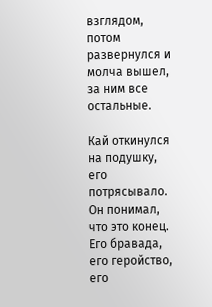взглядом, потом развернулся и молча вышел, за ним все остальные.

Кай откинулся на подушку, его потрясывало. Он понимал, что это конец. Его бравада, его геройство, его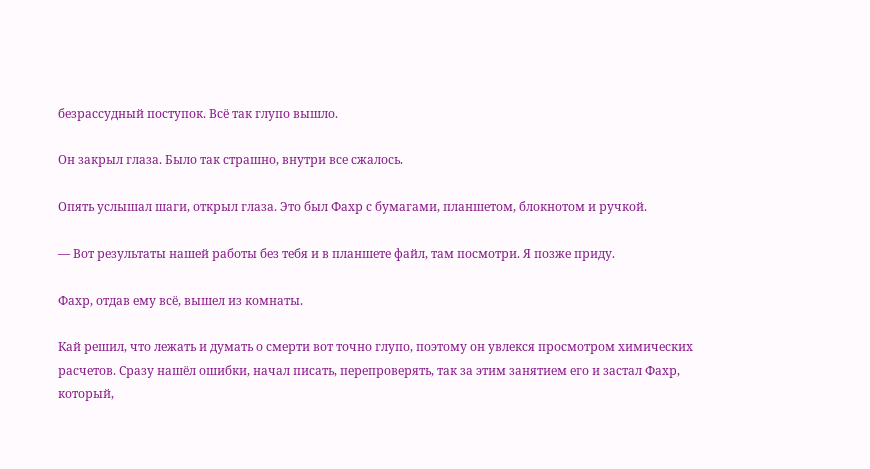безрассудный поступок. Всё так глупо вышло.

Он закрыл глаза. Было так страшно, внутри все сжалось.

Опять услышал шаги, открыл глаза. Это был Фахр с бумагами, планшетом, блокнотом и ручкой.

— Вот результаты нашей работы без тебя и в планшете файл, там посмотри. Я позже приду.

Фахр, отдав ему всё, вышел из комнаты.

Кай решил, что лежать и думать о смерти вот точно глупо, поэтому он увлекся просмотром химических расчетов. Сразу нашёл ошибки, начал писать, перепроверять, так за этим занятием его и застал Фахр, который,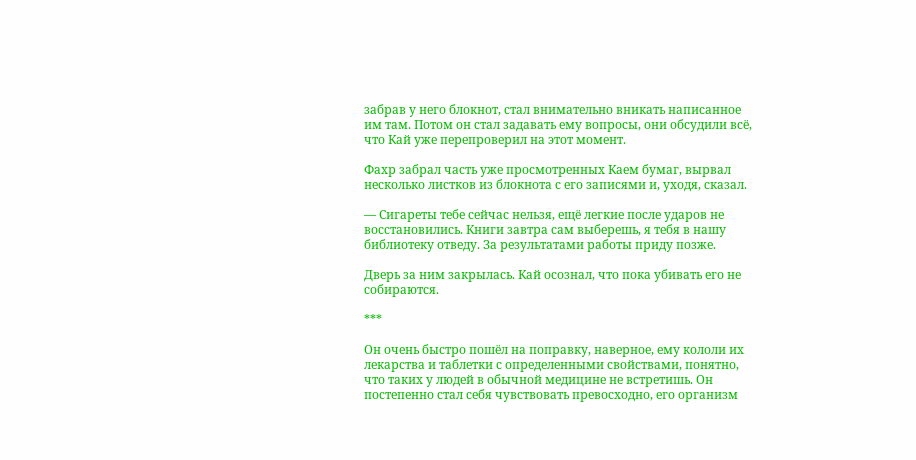забрав у него блокнот, стал внимательно вникать написанное им там. Потом он стал задавать ему вопросы, они обсудили всё, что Кай уже перепроверил на этот момент.

Фахр забрал часть уже просмотренных Каем бумаг, вырвал несколько листков из блокнота с его записями и, уходя, сказал.

— Сигареты тебе сейчас нельзя, ещё легкие после ударов не восстановились. Книги завтра сам выберешь, я тебя в нашу библиотеку отведу. За результатами работы приду позже.

Дверь за ним закрылась. Кай осознал, что пока убивать его не собираются.

***

Он очень быстро пошёл на поправку, наверное, ему кололи их лекарства и таблетки с определенными свойствами, понятно, что таких у людей в обычной медицине не встретишь. Он постепенно стал себя чувствовать превосходно, его организм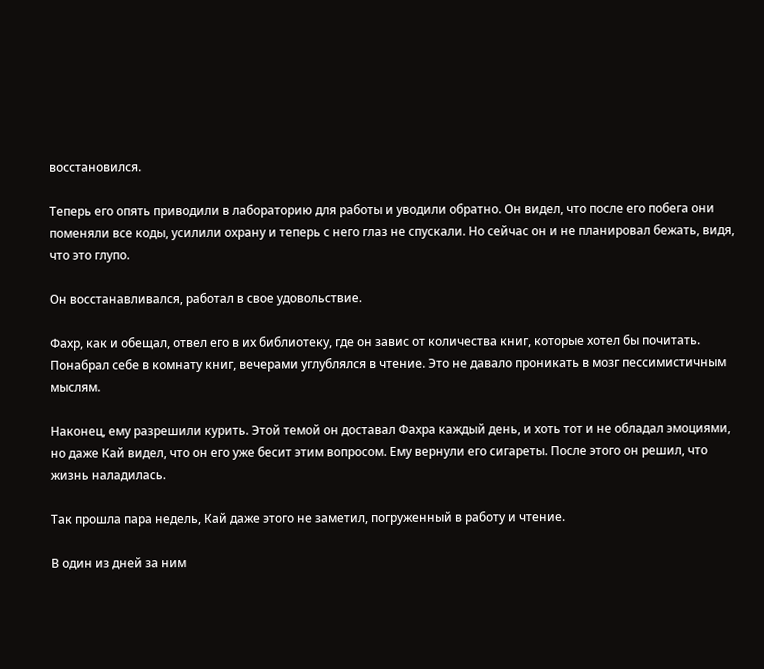восстановился.

Теперь его опять приводили в лабораторию для работы и уводили обратно. Он видел, что после его побега они поменяли все коды, усилили охрану и теперь с него глаз не спускали. Но сейчас он и не планировал бежать, видя, что это глупо.

Он восстанавливался, работал в свое удовольствие.

Фахр, как и обещал, отвел его в их библиотеку, где он завис от количества книг, которые хотел бы почитать. Понабрал себе в комнату книг, вечерами углублялся в чтение. Это не давало проникать в мозг пессимистичным мыслям.

Наконец, ему разрешили курить. Этой темой он доставал Фахра каждый день, и хоть тот и не обладал эмоциями, но даже Кай видел, что он его уже бесит этим вопросом. Ему вернули его сигареты. После этого он решил, что жизнь наладилась.

Так прошла пара недель, Кай даже этого не заметил, погруженный в работу и чтение.

В один из дней за ним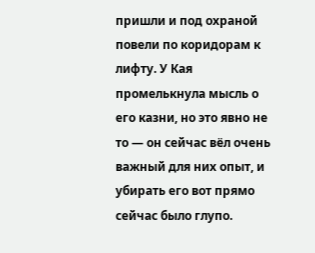пришли и под охраной повели по коридорам к лифту. У Кая промелькнула мысль о его казни, но это явно не то — он сейчас вёл очень важный для них опыт, и убирать его вот прямо сейчас было глупо.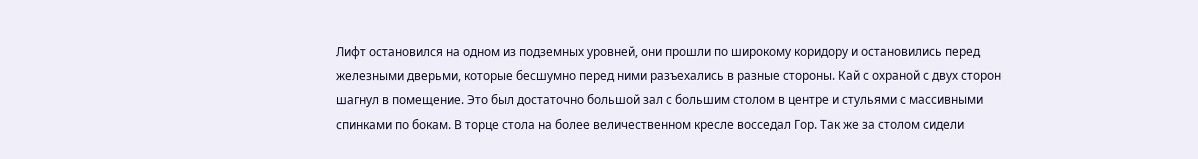Лифт остановился на одном из подземных уровней, они прошли по широкому коридору и остановились перед железными дверьми, которые бесшумно перед ними разъехались в разные стороны. Кай с охраной с двух сторон шагнул в помещение. Это был достаточно большой зал с большим столом в центре и стульями с массивными спинками по бокам. В торце стола на более величественном кресле восседал Гор. Так же за столом сидели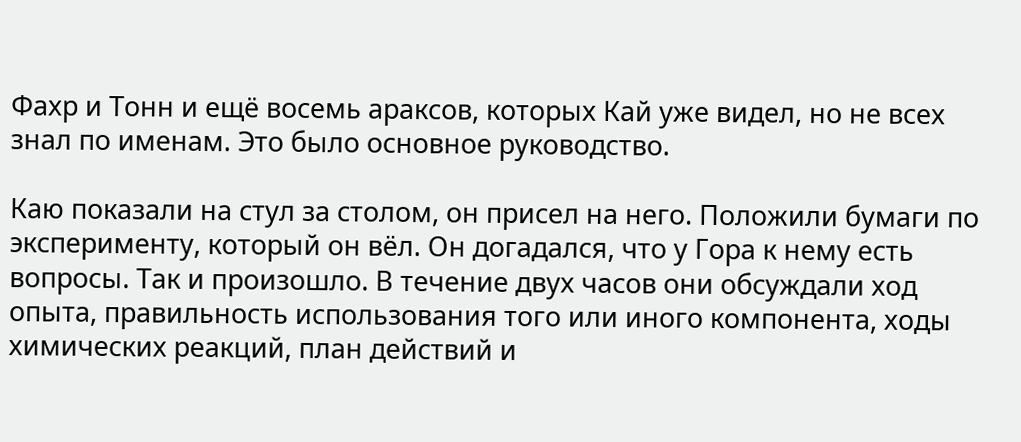Фахр и Тонн и ещё восемь араксов, которых Кай уже видел, но не всех знал по именам. Это было основное руководство.

Каю показали на стул за столом, он присел на него. Положили бумаги по эксперименту, который он вёл. Он догадался, что у Гора к нему есть вопросы. Так и произошло. В течение двух часов они обсуждали ход опыта, правильность использования того или иного компонента, ходы химических реакций, план действий и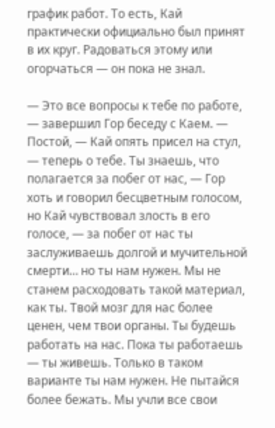график работ. То есть, Кай практически официально был принят в их круг. Радоваться этому или огорчаться — он пока не знал.

— Это все вопросы к тебе по работе, — завершил Гор беседу с Каем. — Постой, — Кай опять присел на стул, — теперь о тебе. Ты знаешь, что полагается за побег от нас, — Гор хоть и говорил бесцветным голосом, но Кай чувствовал злость в его голосе, — за побег от нас ты заслуживаешь долгой и мучительной смерти… но ты нам нужен. Мы не станем расходовать такой материал, как ты. Твой мозг для нас более ценен, чем твои органы. Ты будешь работать на нас. Пока ты работаешь — ты живешь. Только в таком варианте ты нам нужен. Не пытайся более бежать. Мы учли все свои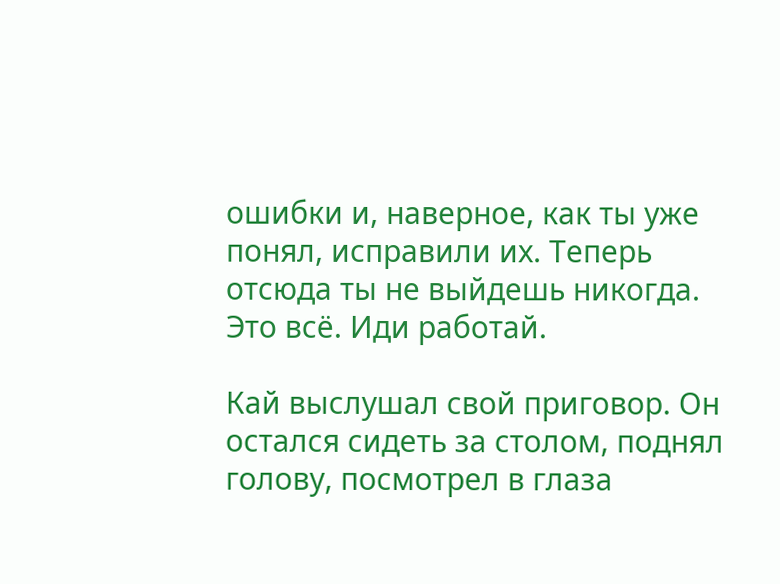ошибки и, наверное, как ты уже понял, исправили их. Теперь отсюда ты не выйдешь никогда. Это всё. Иди работай.

Кай выслушал свой приговор. Он остался сидеть за столом, поднял голову, посмотрел в глаза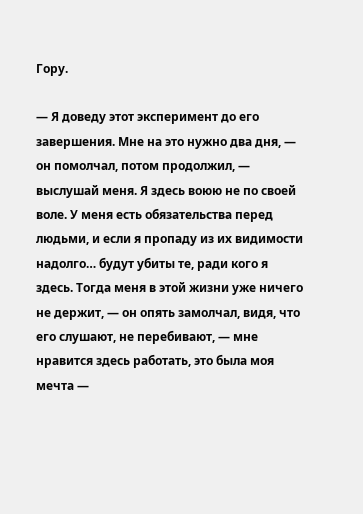Гору.

— Я доведу этот эксперимент до его завершения. Мне на это нужно два дня, — он помолчал, потом продолжил, — выслушай меня. Я здесь воюю не по своей воле. У меня есть обязательства перед людьми, и если я пропаду из их видимости надолго… будут убиты те, ради кого я здесь. Тогда меня в этой жизни уже ничего не держит, — он опять замолчал, видя, что его слушают, не перебивают, — мне нравится здесь работать, это была моя мечта —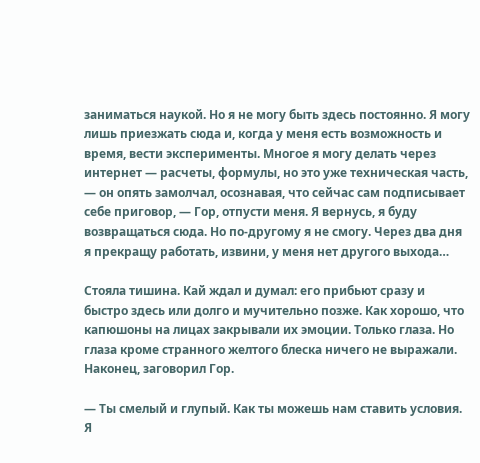заниматься наукой. Но я не могу быть здесь постоянно. Я могу лишь приезжать сюда и, когда у меня есть возможность и время, вести эксперименты. Многое я могу делать через интернет — расчеты, формулы, но это уже техническая часть, — он опять замолчал, осознавая, что сейчас сам подписывает себе приговор, — Гор, отпусти меня. Я вернусь, я буду возвращаться сюда. Но по-другому я не смогу. Через два дня я прекращу работать, извини, у меня нет другого выхода…

Стояла тишина. Кай ждал и думал: его прибьют сразу и быстро здесь или долго и мучительно позже. Как хорошо, что капюшоны на лицах закрывали их эмоции. Только глаза. Но глаза кроме странного желтого блеска ничего не выражали. Наконец, заговорил Гор.

— Ты смелый и глупый. Как ты можешь нам ставить условия. Я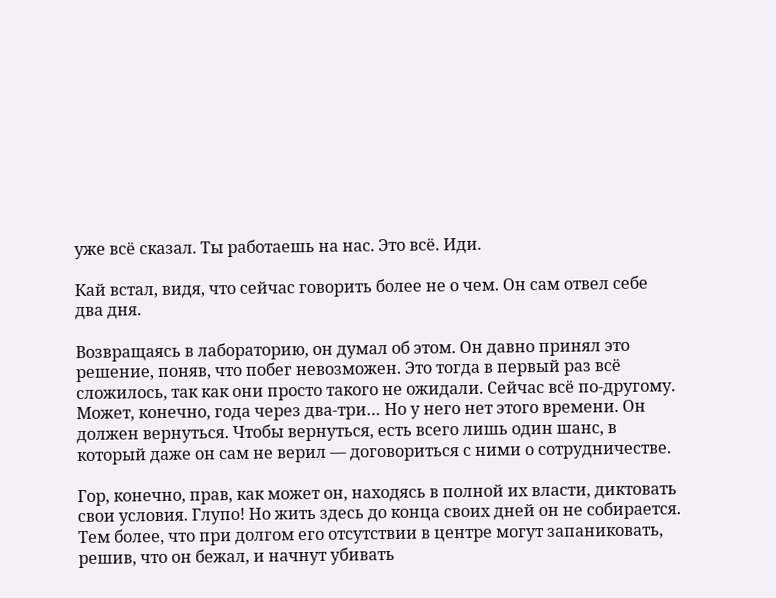уже всё сказал. Ты работаешь на нас. Это всё. Иди.

Кай встал, видя, что сейчас говорить более не о чем. Он сам отвел себе два дня.

Возвращаясь в лабораторию, он думал об этом. Он давно принял это решение, поняв, что побег невозможен. Это тогда в первый раз всё сложилось, так как они просто такого не ожидали. Сейчас всё по-другому. Может, конечно, года через два-три… Но у него нет этого времени. Он должен вернуться. Чтобы вернуться, есть всего лишь один шанс, в который даже он сам не верил — договориться с ними о сотрудничестве.

Гор, конечно, прав, как может он, находясь в полной их власти, диктовать свои условия. Глупо! Но жить здесь до конца своих дней он не собирается. Тем более, что при долгом его отсутствии в центре могут запаниковать, решив, что он бежал, и начнут убивать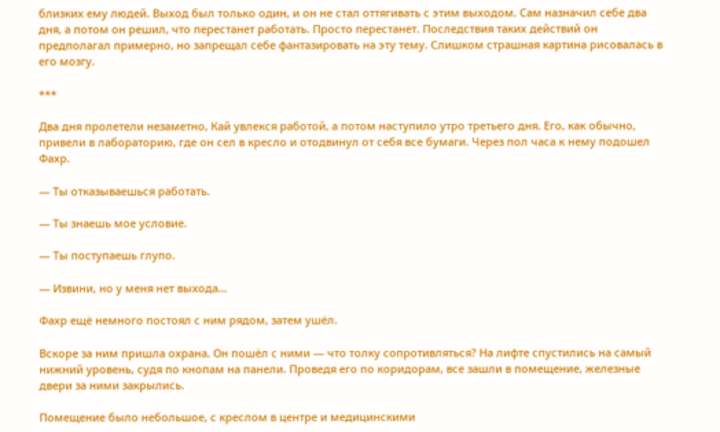близких ему людей. Выход был только один, и он не стал оттягивать с этим выходом. Сам назначил себе два дня, а потом он решил, что перестанет работать. Просто перестанет. Последствия таких действий он предполагал примерно, но запрещал себе фантазировать на эту тему. Слишком страшная картина рисовалась в его мозгу.

***

Два дня пролетели незаметно, Кай увлекся работой, а потом наступило утро третьего дня. Его, как обычно, привели в лабораторию, где он сел в кресло и отодвинул от себя все бумаги. Через пол часа к нему подошел Фахр.

— Ты отказываешься работать.

— Ты знаешь мое условие.

— Ты поступаешь глупо.

— Извини, но у меня нет выхода…

Фахр ещё немного постоял с ним рядом, затем ушёл.

Вскоре за ним пришла охрана. Он пошёл с ними — что толку сопротивляться? На лифте спустились на самый нижний уровень, судя по кнопам на панели. Проведя его по коридорам, все зашли в помещение, железные двери за ними закрылись.

Помещение было небольшое, с креслом в центре и медицинскими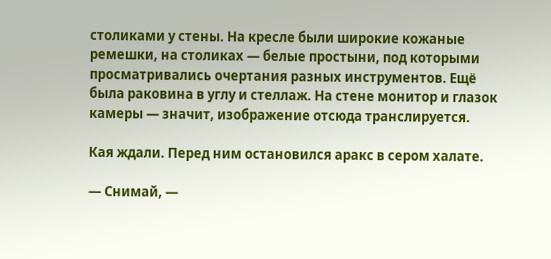столиками у стены. На кресле были широкие кожаные ремешки, на столиках — белые простыни, под которыми просматривались очертания разных инструментов. Ещё была раковина в углу и стеллаж. На стене монитор и глазок камеры — значит, изображение отсюда транслируется.

Кая ждали. Перед ним остановился аракс в сером халате.

— Снимай, —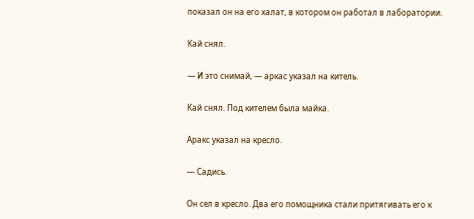показал он на его халат, в котором он работал в лаборатории.

Кай снял.

— И это снимай, — аркас указал на китель.

Кай снял. Под кителем была майка.

Аракс указал на кресло.

— Садись.

Он сел в кресло. Два его помощника стали притягивать его к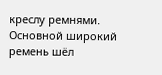креслу ремнями. Основной широкий ремень шёл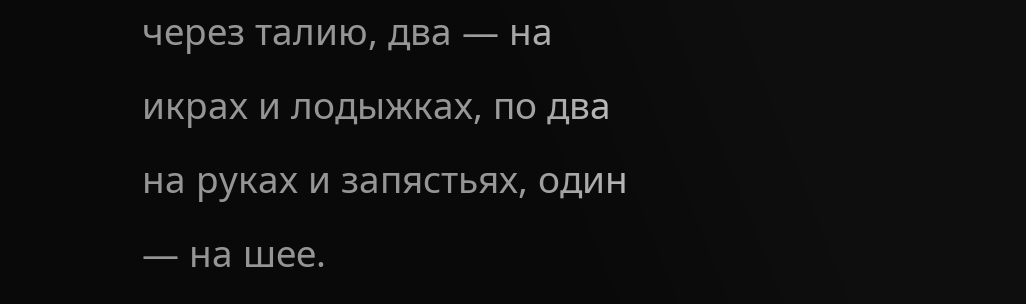через талию, два — на икрах и лодыжках, по два на руках и запястьях, один — на шее.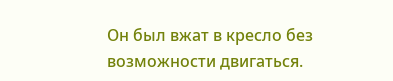Он был вжат в кресло без возможности двигаться.